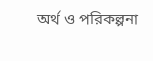অর্থ ও পরিকল্পনা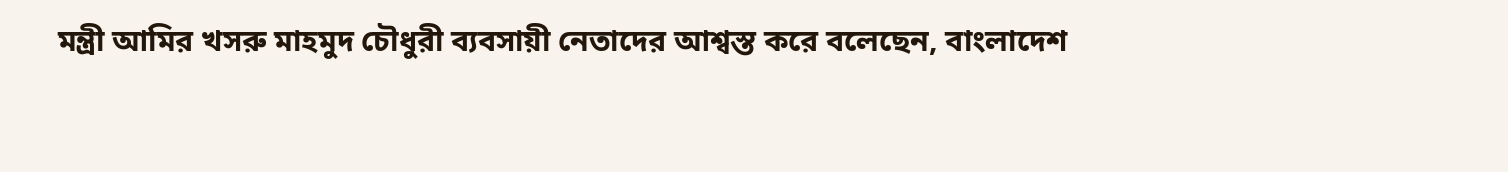মন্ত্রী আমির খসরু মাহমুদ চৌধুরী ব্যবসায়ী নেতাদের আশ্বস্ত করে বলেছেন, বাংলাদেশ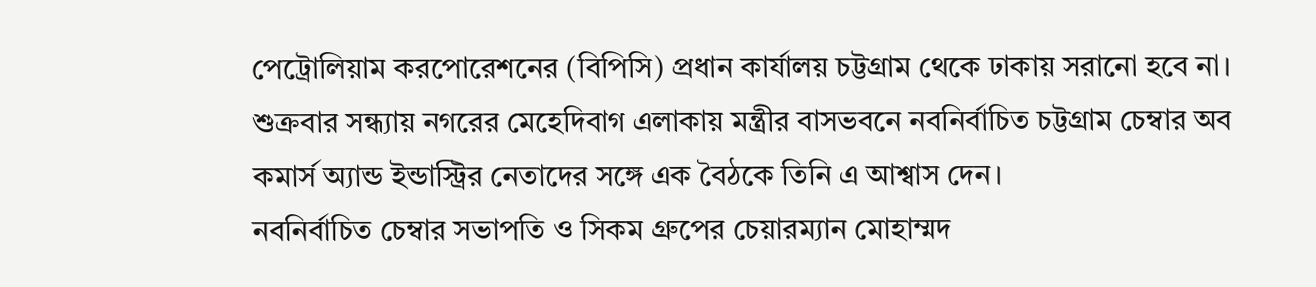পেট্রোলিয়াম করপোরেশনের (বিপিসি) প্রধান কার্যালয় চট্টগ্রাম থেকে ঢাকায় সরানো হবে না।
শুক্রবার সন্ধ্যায় নগরের মেহেদিবাগ এলাকায় মন্ত্রীর বাসভবনে নবনির্বাচিত চট্টগ্রাম চেম্বার অব কমার্স অ্যান্ড ইন্ডাস্ট্রির নেতাদের সঙ্গে এক বৈঠকে তিনি এ আশ্বাস দেন।
নবনির্বাচিত চেম্বার সভাপতি ও সিকম গ্রুপের চেয়ারম্যান মোহাম্মদ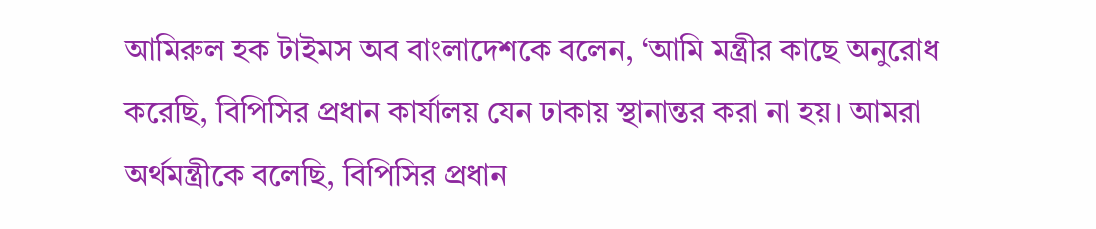আমিরুল হক টাইমস অব বাংলাদেশকে বলেন, ‘আমি মন্ত্রীর কাছে অনুরোধ করেছি, বিপিসির প্রধান কার্যালয় যেন ঢাকায় স্থানান্তর করা না হয়। আমরা অর্থমন্ত্রীকে বলেছি, বিপিসির প্রধান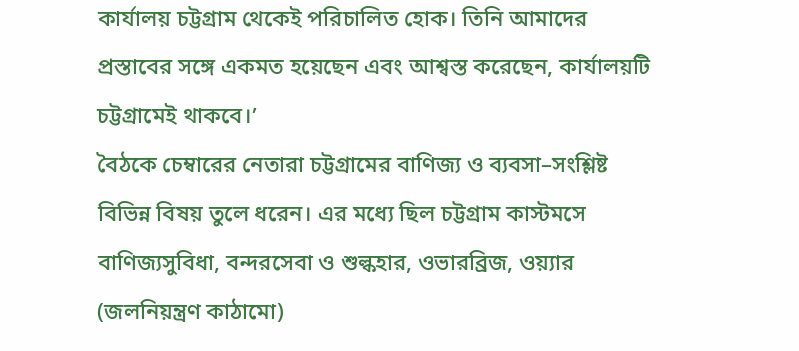কার্যালয় চট্টগ্রাম থেকেই পরিচালিত হোক। তিনি আমাদের প্রস্তাবের সঙ্গে একমত হয়েছেন এবং আশ্বস্ত করেছেন, কার্যালয়টি চট্টগ্রামেই থাকবে।’
বৈঠকে চেম্বারের নেতারা চট্টগ্রামের বাণিজ্য ও ব্যবসা–সংশ্লিষ্ট বিভিন্ন বিষয় তুলে ধরেন। এর মধ্যে ছিল চট্টগ্রাম কাস্টমসে বাণিজ্যসুবিধা, বন্দরসেবা ও শুল্কহার, ওভারব্রিজ, ওয়্যার (জলনিয়ন্ত্রণ কাঠামো)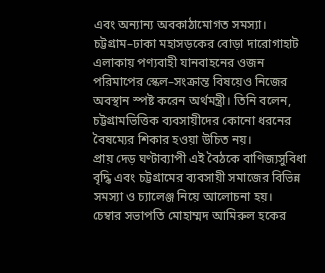এবং অন্যান্য অবকাঠামোগত সমস্যা।
চট্টগ্রাম–ঢাকা মহাসড়কের বোড়া দারোগাহাট এলাকায় পণ্যবাহী যানবাহনের ওজন পরিমাপের স্কেল–সংক্রান্ত বিষয়েও নিজের অবস্থান স্পষ্ট করেন অর্থমন্ত্রী। তিনি বলেন, চট্টগ্রামভিত্তিক ব্যবসায়ীদের কোনো ধরনের বৈষম্যের শিকার হওয়া উচিত নয়।
প্রায় দেড় ঘণ্টাব্যাপী এই বৈঠকে বাণিজ্যসুবিধা বৃদ্ধি এবং চট্টগ্রামের ব্যবসায়ী সমাজের বিভিন্ন সমস্যা ও চ্যালেঞ্জ নিয়ে আলোচনা হয়।
চেম্বার সভাপতি মোহাম্মদ আমিরুল হকের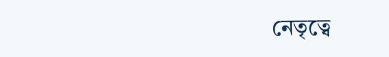নেতৃত্বে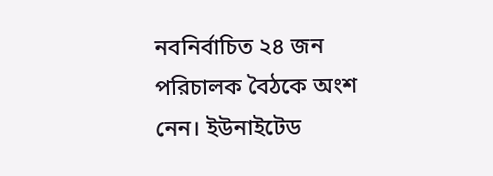নবনির্বাচিত ২৪ জন পরিচালক বৈঠকে অংশ নেন। ইউনাইটেড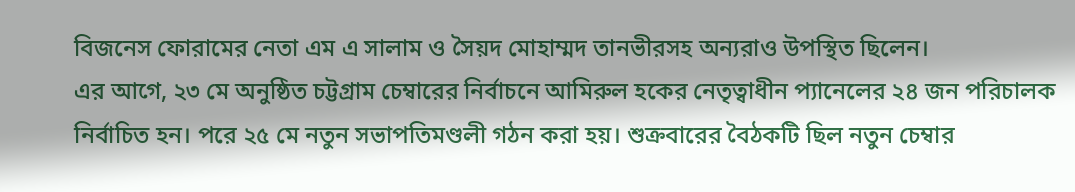বিজনেস ফোরামের নেতা এম এ সালাম ও সৈয়দ মোহাম্মদ তানভীরসহ অন্যরাও উপস্থিত ছিলেন।
এর আগে, ২৩ মে অনুষ্ঠিত চট্টগ্রাম চেম্বারের নির্বাচনে আমিরুল হকের নেতৃত্বাধীন প্যানেলের ২৪ জন পরিচালক নির্বাচিত হন। পরে ২৫ মে নতুন সভাপতিমণ্ডলী গঠন করা হয়। শুক্রবারের বৈঠকটি ছিল নতুন চেম্বার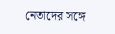নেতাদের সঙ্গে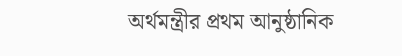অর্থমন্ত্রীর প্রথম আনুষ্ঠানিক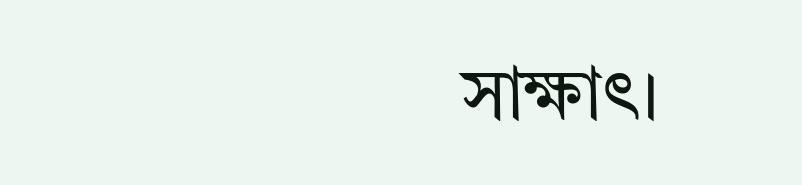সাক্ষাৎ।